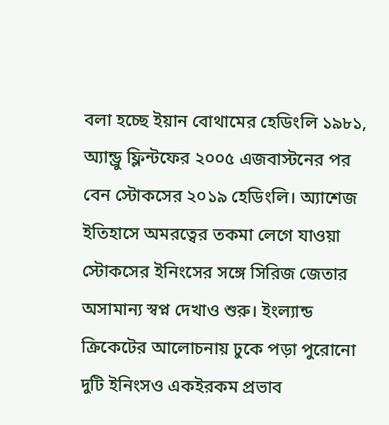বলা হচ্ছে ইয়ান বোথামের হেডিংলি ১৯৮১, অ্যান্ড্রু ফ্লিন্টফের ২০০৫ এজবাস্টনের পর বেন স্টোকসের ২০১৯ হেডিংলি। অ্যাশেজ ইতিহাসে অমরত্বের তকমা লেগে যাওয়া স্টোকসের ইনিংসের সঙ্গে সিরিজ জেতার অসামান্য স্বপ্ন দেখাও শুরু। ইংল্যান্ড ক্রিকেটের আলোচনায় ঢুকে পড়া পুরোনো দুটি ইনিংসও একইরকম প্রভাব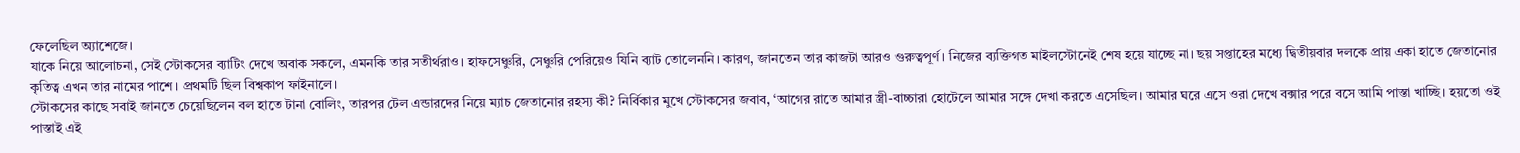ফেলেছিল অ্যাশেজে।
যাকে নিয়ে আলোচনা, সেই স্টোকসের ব্যাটিং দেখে অবাক সকলে, এমনকি তার সতীর্থরাও। হাফসেঞ্চুরি, সেঞ্চুরি পেরিয়েও যিনি ব্যাট তোলেননি। কারণ, জানতেন তার কাজটা আরও গুরুত্বপূর্ণ। নিজের ব্যক্তিগত মাইলস্টোনেই শেষ হয়ে যাচ্ছে না। ছয় সপ্তাহের মধ্যে দ্বিতীয়বার দলকে প্রায় একা হাতে জেতানোর কৃতিত্ব এখন তার নামের পাশে। প্রথমটি ছিল বিশ্বকাপ ফাইনালে।
স্টোকসের কাছে সবাই জানতে চেয়েছিলেন বল হাতে টানা বোলিং, তারপর টেল এন্ডারদের নিয়ে ম্যাচ জেতানোর রহস্য কী? নির্বিকার মুখে স্টোকসের জবাব, ‘আগের রাতে আমার স্ত্রী-বাচ্চারা হোটেলে আমার সঙ্গে দেখা করতে এসেছিল। আমার ঘরে এসে ওরা দেখে বক্সার পরে বসে আমি পাস্তা খাচ্ছি। হয়তো ওই পাস্তাই এই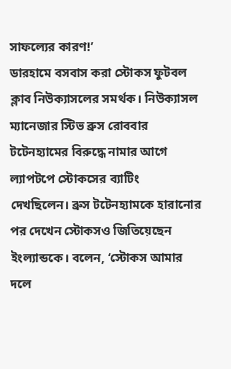সাফল্যের কারণ!’
ডারহামে বসবাস করা স্টোকস ফুটবল ক্লাব নিউক্যাসলের সমর্থক। নিউক্যাসল ম্যানেজার স্টিভ ব্রুস রোববার টটেনহ্যামের বিরুদ্ধে নামার আগে ল্যাপটপে স্টোকসের ব্যাটিং দেখছিলেন। ব্রুস টটেনহ্যামকে হারানোর পর দেখেন স্টোকসও জিতিয়েছেন ইংল্যান্ডকে। বলেন, ‘স্টোকস আমার দলে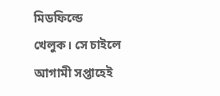মিডফিল্ডে খেলুক। সে চাইলে আগামী সপ্তাহেই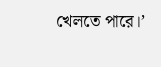খেলতে পারে।’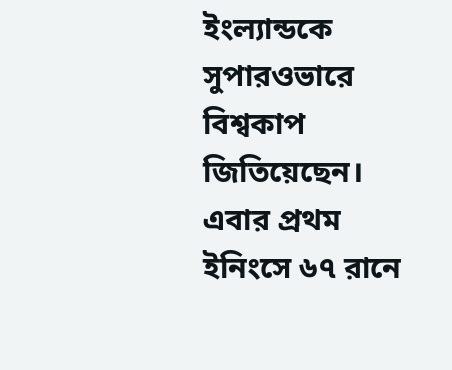ইংল্যান্ডকে সুপারওভারে বিশ্বকাপ জিতিয়েছেন। এবার প্রথম ইনিংসে ৬৭ রানে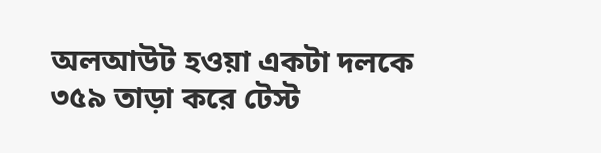অলআউট হওয়া একটা দলকে ৩৫৯ তাড়া করে টেস্ট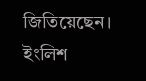জিতিয়েছেন। ইংলিশ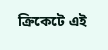ক্রিকেটে এই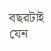বছরটাই যেন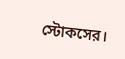স্টোকসের।